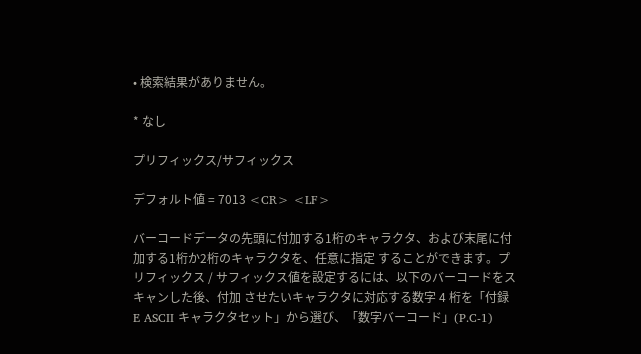• 検索結果がありません。

* なし

プリフィックス/サフィックス

デフォルト値 = 7013 <CR> <LF>

バーコードデータの先頭に付加する1桁のキャラクタ、および末尾に付加する1桁か2桁のキャラクタを、任意に指定 することができます。プリフィックス / サフィックス値を設定するには、以下のバーコードをスキャンした後、付加 させたいキャラクタに対応する数字 4 桁を「付録 E ASCII キャラクタセット」から選び、「数字バーコード」(P.C-1)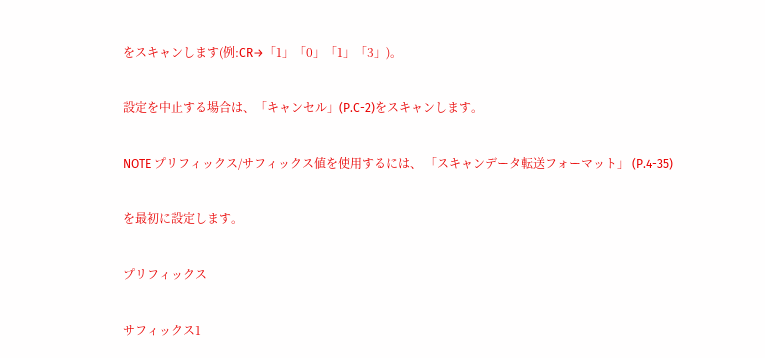をスキャンします(例:CR→「1」「0」「1」「3」)。

設定を中止する場合は、「キャンセル」(P.C-2)をスキャンします。

NOTE プリフィックス/サフィックス値を使用するには、 「スキャンデータ転送フォーマット」 (P.4-35)

を最初に設定します。

プリフィックス

サフィックス1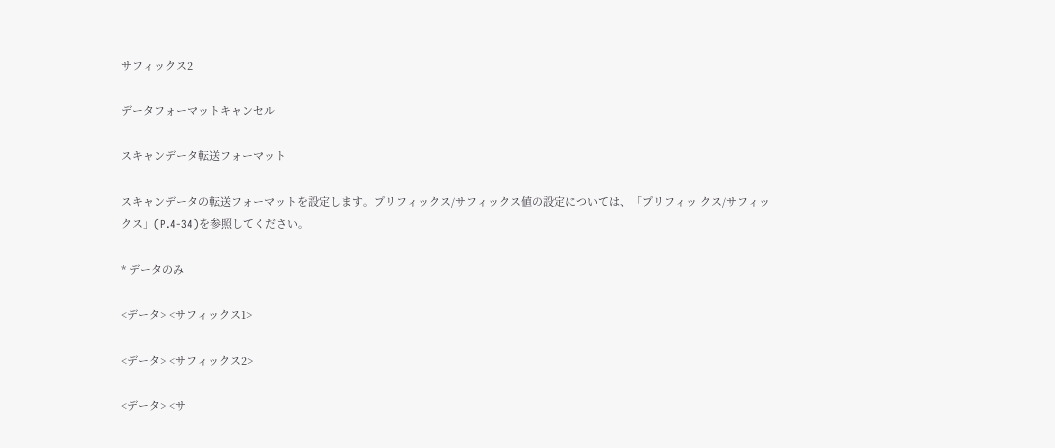サフィックス2

データフォーマットキャンセル

スキャンデータ転送フォーマット

スキャンデータの転送フォーマットを設定します。プリフィックス/サフィックス値の設定については、「プリフィッ クス/サフィックス」(P.4-34)を参照してください。

* データのみ

<データ> <サフィックス1>

<データ> <サフィックス2>

<データ> <サ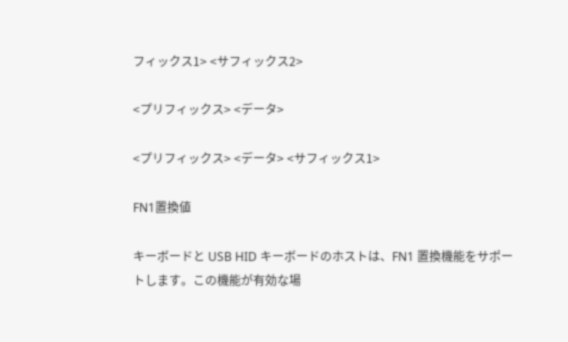フィックス1> <サフィックス2>

<プリフィックス> <データ>

<プリフィックス> <データ> <サフィックス1>

FN1置換値

キーボードと USB HID キーボードのホストは、FN1 置換機能をサポートします。この機能が有効な場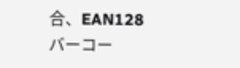合、EAN128 バーコー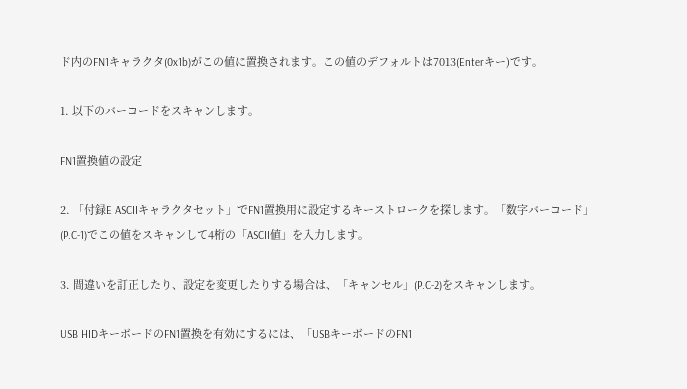ド内のFN1キャラクタ(0x1b)がこの値に置換されます。この値のデフォルトは7013(Enterキー)です。

1. 以下のバーコードをスキャンします。

FN1置換値の設定

2. 「付録E ASCIIキャラクタセット」でFN1置換用に設定するキーストロークを探します。「数字バーコード」(P.C-1)でこの値をスキャンして4桁の「ASCII値」を入力します。

3. 間違いを訂正したり、設定を変更したりする場合は、「キャンセル」(P.C-2)をスキャンします。

USB HIDキーボードのFN1置換を有効にするには、「USBキーボードのFN1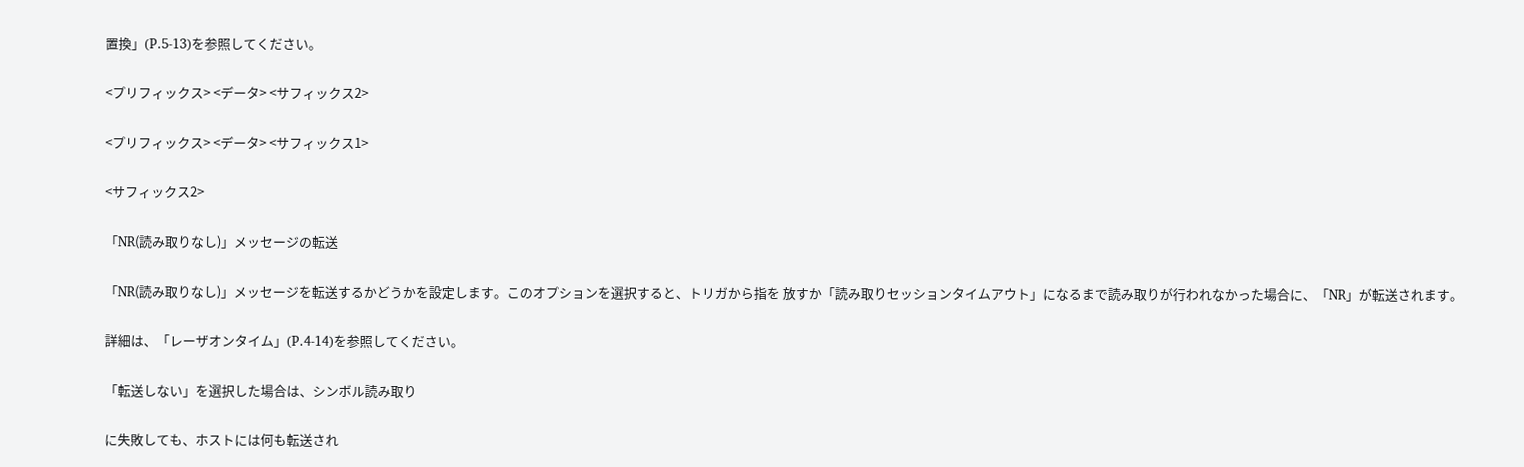置換」(P.5-13)を参照してください。

<プリフィックス> <データ> <サフィックス2>

<プリフィックス> <データ> <サフィックス1>

<サフィックス2>

「NR(読み取りなし)」メッセージの転送

「NR(読み取りなし)」メッセージを転送するかどうかを設定します。このオプションを選択すると、トリガから指を 放すか「読み取りセッションタイムアウト」になるまで読み取りが行われなかった場合に、「NR」が転送されます。

詳細は、「レーザオンタイム」(P.4-14)を参照してください。

「転送しない」を選択した場合は、シンボル読み取り

に失敗しても、ホストには何も転送され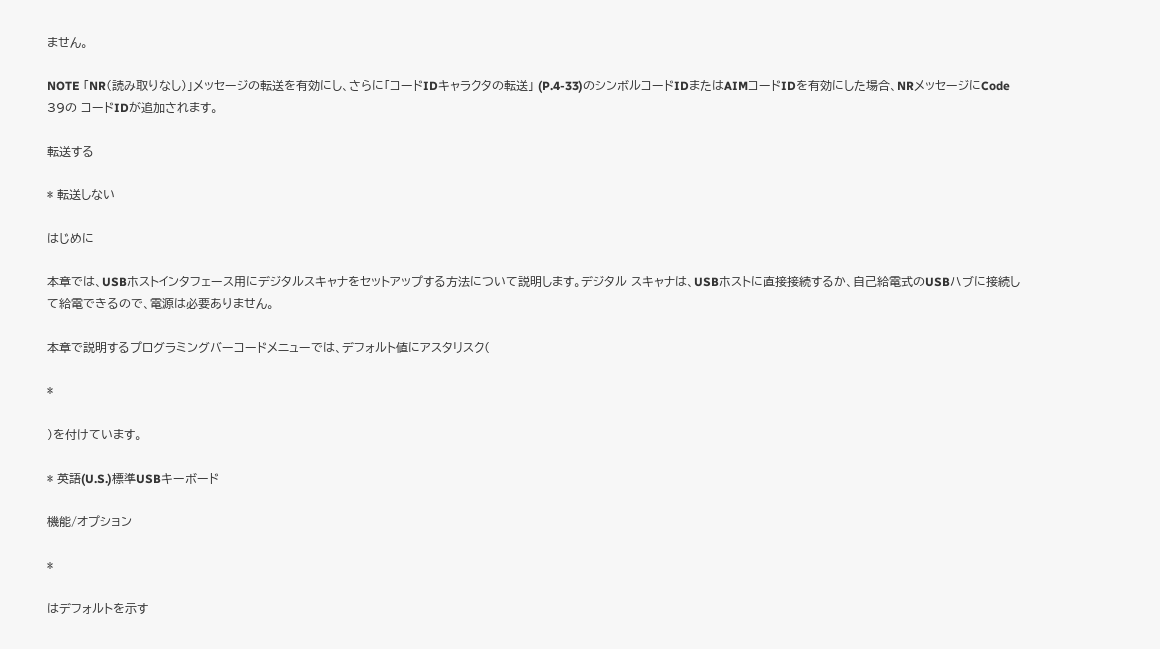ません。

NOTE 「NR(読み取りなし)」メッセージの転送を有効にし、さらに「コードIDキャラクタの転送」 (P.4-33)のシンボルコードIDまたはAIMコードIDを有効にした場合、NRメッセージにCode 39の コードIDが追加されます。

転送する

* 転送しない

はじめに

本章では、USBホストインタフェース用にデジタルスキャナをセットアップする方法について説明します。デジタル スキャナは、USBホストに直接接続するか、自己給電式のUSBハブに接続して給電できるので、電源は必要ありません。

本章で説明するプログラミングバーコードメニューでは、デフォルト値にアスタリスク(

*

)を付けています。

* 英語(U.S.)標準USBキーボード

機能/オプション

*

はデフォルトを示す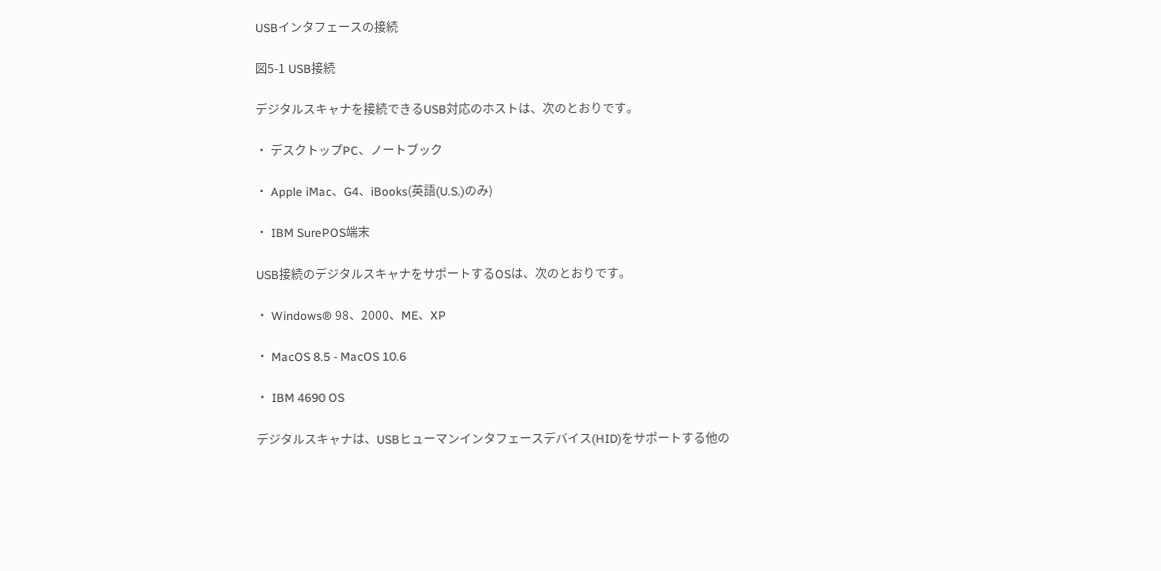USBインタフェースの接続

図5-1 USB接続

デジタルスキャナを接続できるUSB対応のホストは、次のとおりです。

・ デスクトップPC、ノートブック

・ Apple iMac、G4、iBooks(英語(U.S.)のみ)

・ IBM SurePOS端末

USB接続のデジタルスキャナをサポートするOSは、次のとおりです。

・ Windows® 98、2000、ME、XP

・ MacOS 8.5 - MacOS 10.6

・ IBM 4690 OS

デジタルスキャナは、USBヒューマンインタフェースデバイス(HID)をサポートする他の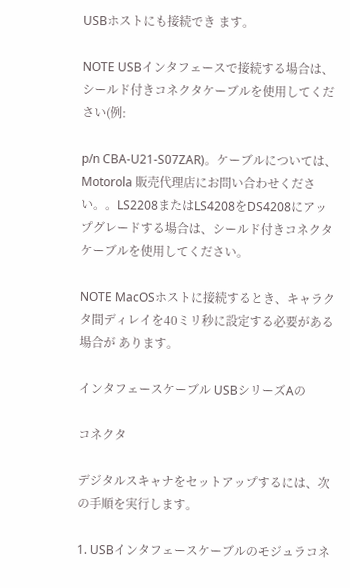USBホストにも接続でき ます。

NOTE USBインタフェースで接続する場合は、シールド付きコネクタケーブルを使用してください(例:

p/n CBA-U21-S07ZAR)。ケーブルについては、Motorola 販売代理店にお問い合わせくださ い。。LS2208またはLS4208をDS4208にアップグレードする場合は、シールド付きコネクタ ケーブルを使用してください。

NOTE MacOSホストに接続するとき、キャラクタ間ディレイを40ミリ秒に設定する必要がある場合が あります。

インタフェースケーブル USBシリーズAの

コネクタ

デジタルスキャナをセットアップするには、次の手順を実行します。

1. USBインタフェースケーブルのモジュラコネ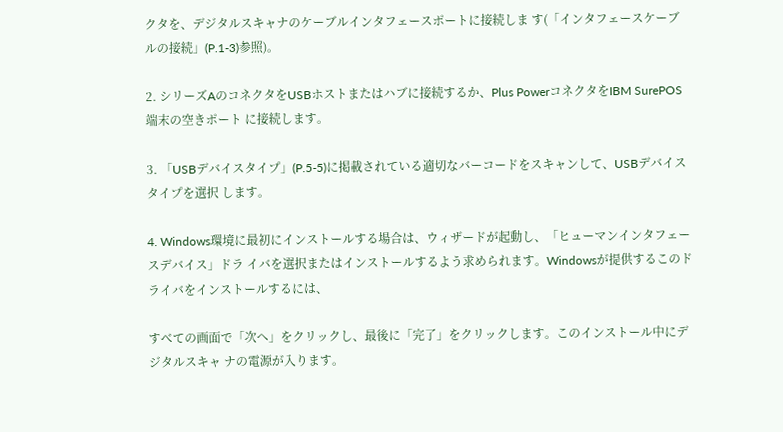クタを、デジタルスキャナのケーブルインタフェースポートに接続しま す(「インタフェースケーブルの接続」(P.1-3)参照)。

2. シリーズAのコネクタをUSBホストまたはハブに接続するか、Plus PowerコネクタをIBM SurePOS端末の空きポート に接続します。

3. 「USBデバイスタイプ」(P.5-5)に掲載されている適切なバーコードをスキャンして、USBデバイスタイプを選択 します。

4. Windows環境に最初にインストールする場合は、ウィザードが起動し、「ヒューマンインタフェースデバイス」ドラ イバを選択またはインストールするよう求められます。Windowsが提供するこのドライバをインストールするには、

すべての画面で「次へ」をクリックし、最後に「完了」をクリックします。このインストール中にデジタルスキャ ナの電源が入ります。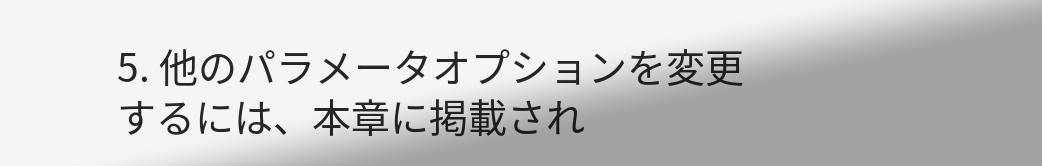5. 他のパラメータオプションを変更するには、本章に掲載され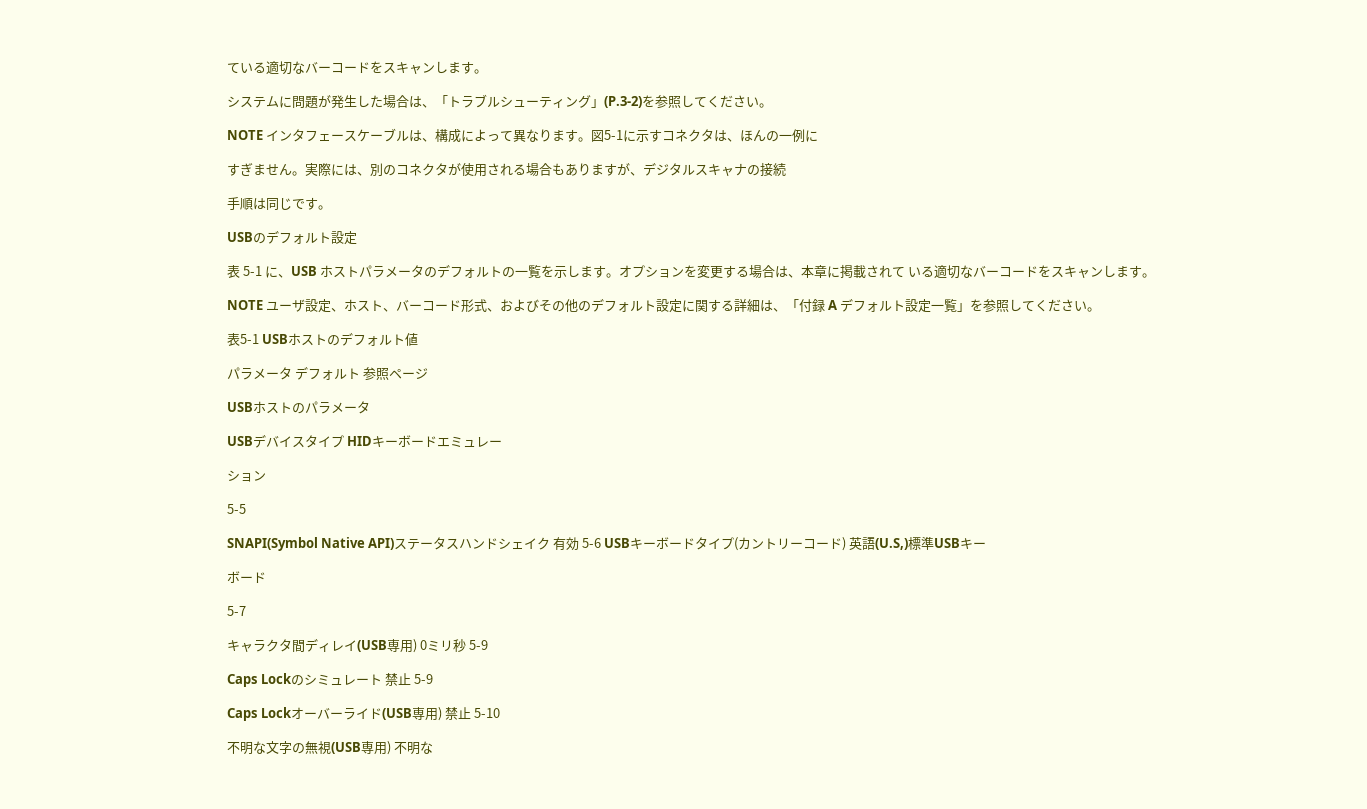ている適切なバーコードをスキャンします。

システムに問題が発生した場合は、「トラブルシューティング」(P.3-2)を参照してください。

NOTE インタフェースケーブルは、構成によって異なります。図5-1に示すコネクタは、ほんの一例に

すぎません。実際には、別のコネクタが使用される場合もありますが、デジタルスキャナの接続

手順は同じです。

USBのデフォルト設定

表 5-1 に、USB ホストパラメータのデフォルトの一覧を示します。オプションを変更する場合は、本章に掲載されて いる適切なバーコードをスキャンします。

NOTE ユーザ設定、ホスト、バーコード形式、およびその他のデフォルト設定に関する詳細は、「付録 A デフォルト設定一覧」を参照してください。

表5-1 USBホストのデフォルト値

パラメータ デフォルト 参照ページ

USBホストのパラメータ

USBデバイスタイプ HIDキーボードエミュレー

ション

5-5

SNAPI(Symbol Native API)ステータスハンドシェイク 有効 5-6 USBキーボードタイプ(カントリーコード) 英語(U.S,)標準USBキー

ボード

5-7

キャラクタ間ディレイ(USB専用) 0ミリ秒 5-9

Caps Lockのシミュレート 禁止 5-9

Caps Lockオーバーライド(USB専用) 禁止 5-10

不明な文字の無視(USB専用) 不明な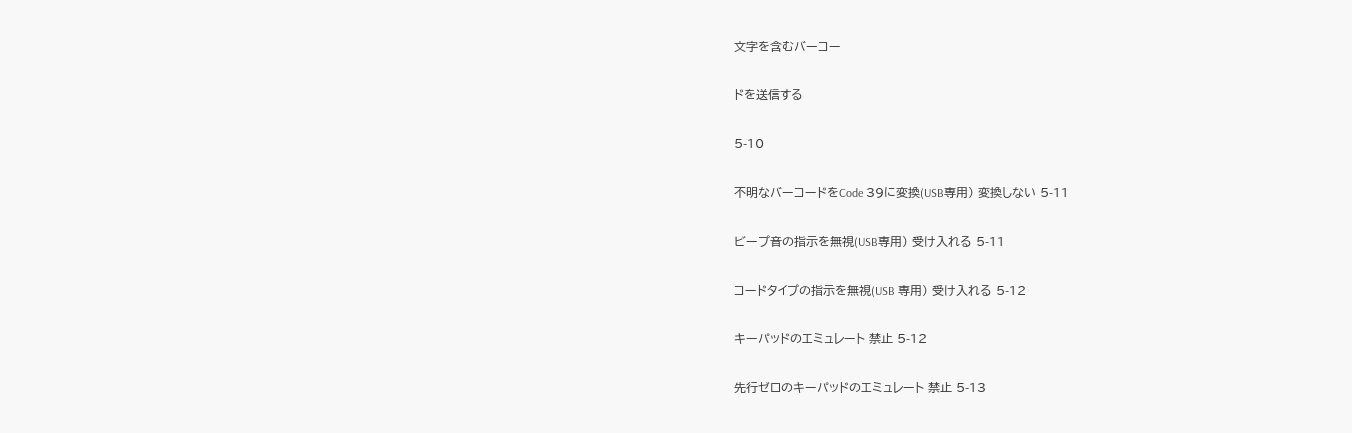文字を含むバーコー

ドを送信する

5-10

不明なバーコードをCode 39に変換(USB専用) 変換しない 5-11

ビープ音の指示を無視(USB専用) 受け入れる 5-11

コードタイプの指示を無視(USB 専用) 受け入れる 5-12

キーパッドのエミュレート 禁止 5-12

先行ゼロのキーパッドのエミュレート 禁止 5-13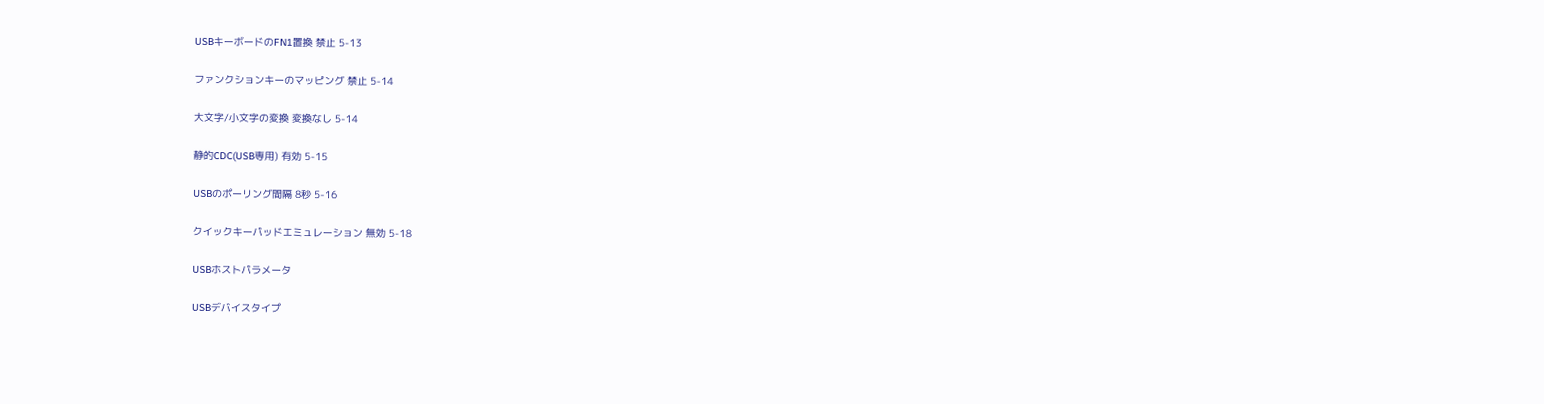USBキーボードのFN1置換 禁止 5-13

ファンクションキーのマッピング 禁止 5-14

大文字/小文字の変換 変換なし 5-14

静的CDC(USB専用) 有効 5-15

USBのポーリング間隔 8秒 5-16

クイックキーパッドエミュレーション 無効 5-18

USBホストパラメータ

USBデバイスタイプ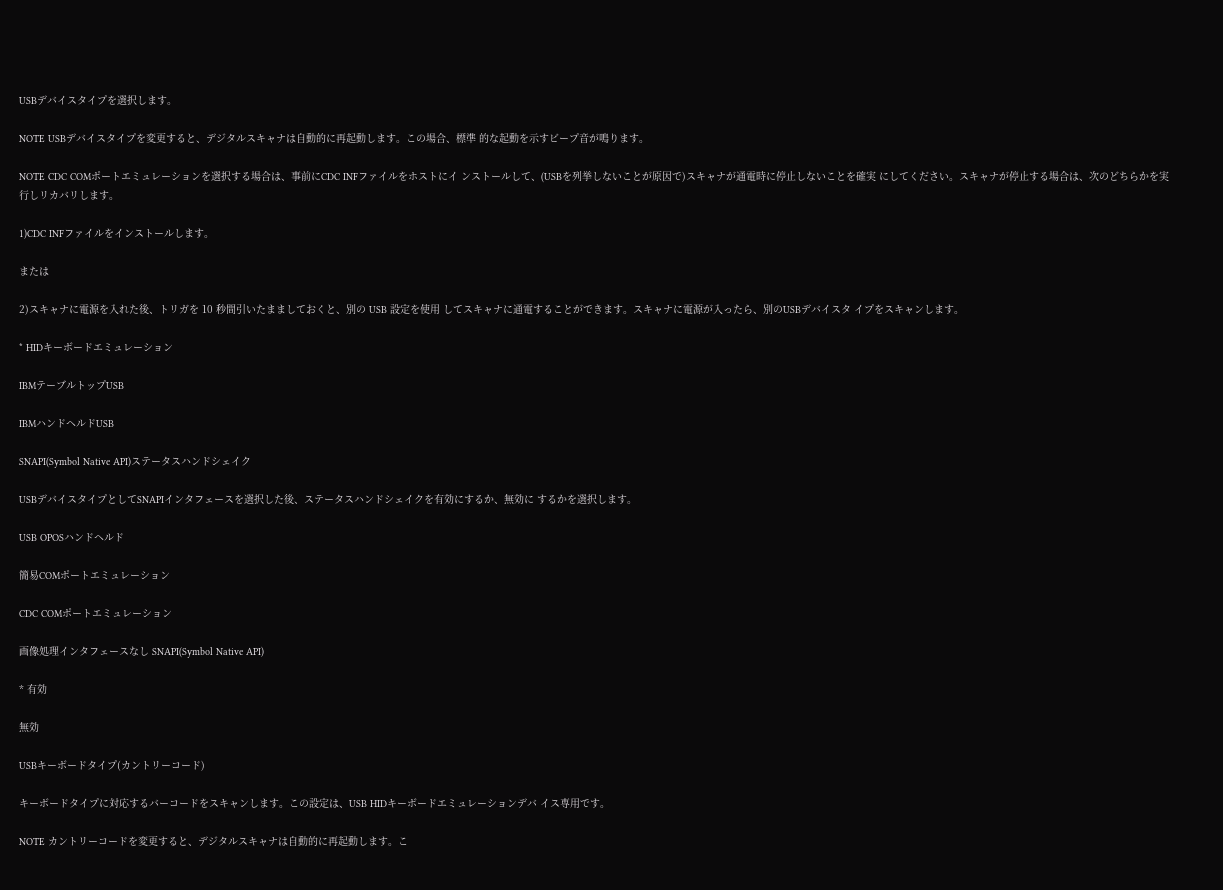USBデバイスタイプを選択します。

NOTE USBデバイスタイプを変更すると、デジタルスキャナは自動的に再起動します。この場合、標準 的な起動を示すビープ音が鳴ります。

NOTE CDC COMポートエミュレーションを選択する場合は、事前にCDC INFファイルをホストにイ ンストールして、(USBを列挙しないことが原因で)スキャナが通電時に停止しないことを確実 にしてください。スキャナが停止する場合は、次のどちらかを実行しリカバリします。

1)CDC INFファイルをインストールします。

または

2)スキャナに電源を入れた後、トリガを 10 秒間引いたまましておくと、別の USB 設定を使用 してスキャナに通電することができます。スキャナに電源が入ったら、別のUSBデバイスタ イプをスキャンします。

* HIDキーボードエミュレーション

IBMテーブルトップUSB

IBMハンドヘルドUSB

SNAPI(Symbol Native API)ステータスハンドシェイク

USBデバイスタイプとしてSNAPIインタフェースを選択した後、ステータスハンドシェイクを有効にするか、無効に するかを選択します。

USB OPOSハンドヘルド

簡易COMポートエミュレーション

CDC COMポートエミュレーション

画像処理インタフェースなし SNAPI(Symbol Native API)

* 有効

無効

USBキーボードタイプ(カントリーコード)

キーボードタイプに対応するバーコードをスキャンします。この設定は、USB HIDキーボードエミュレーションデバ イス専用です。

NOTE カントリーコードを変更すると、デジタルスキャナは自動的に再起動します。こ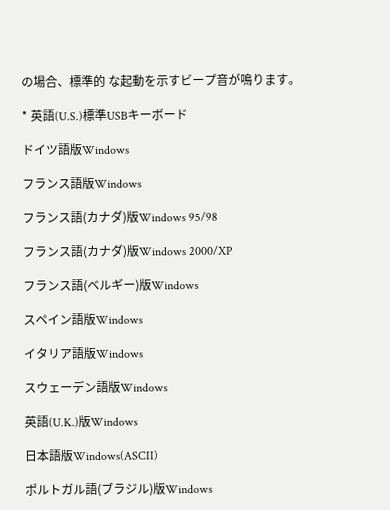の場合、標準的 な起動を示すビープ音が鳴ります。

* 英語(U.S.)標準USBキーボード

ドイツ語版Windows

フランス語版Windows

フランス語(カナダ)版Windows 95/98

フランス語(カナダ)版Windows 2000/XP

フランス語(ベルギー)版Windows

スペイン語版Windows

イタリア語版Windows

スウェーデン語版Windows

英語(U.K.)版Windows

日本語版Windows(ASCII)

ポルトガル語(ブラジル)版Windows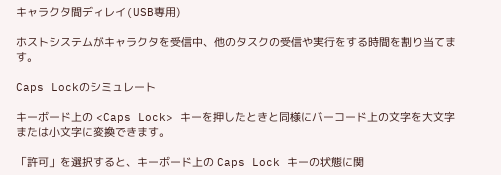キャラクタ間ディレイ(USB専用)

ホストシステムがキャラクタを受信中、他のタスクの受信や実行をする時間を割り当てます。

Caps Lockのシミュレート

キーボード上の <Caps Lock> キーを押したときと同様にバーコード上の文字を大文字または小文字に変換できます。

「許可」を選択すると、キーボード上の Caps Lock キーの状態に関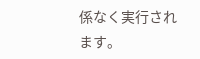係なく実行されます。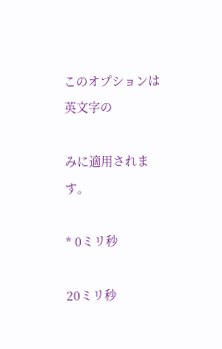このオプションは英文字の

みに適用されます。

* 0ミリ秒

20ミリ秒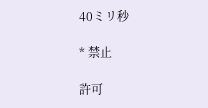40ミリ秒

* 禁止

許可